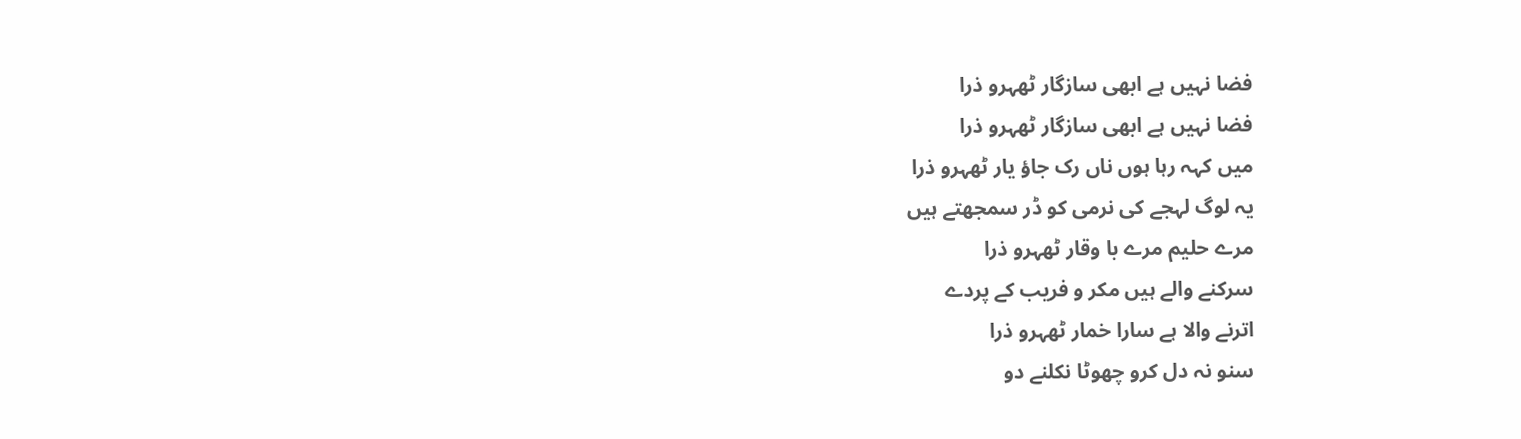فضا نہیں ہے ابھی سازگار ٹھہرو ذرا
فضا نہیں ہے ابھی سازگار ٹھہرو ذرا
میں کہہ رہا ہوں ناں رک جاؤ یار ٹھہرو ذرا
یہ لوگ لہجے کی نرمی کو ڈر سمجھتے ہیں
مرے حلیم مرے با وقار ٹھہرو ذرا
سرکنے والے ہیں مکر و فریب کے پردے
اترنے والا ہے سارا خمار ٹھہرو ذرا
سنو نہ دل کرو چھوٹا نکلنے دو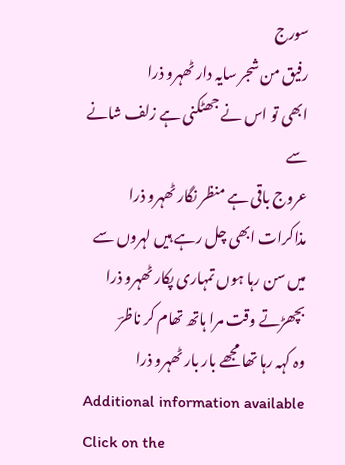سورج
رفیق من شجر سایہ دار ٹھہرو ذرا
ابھی تو اس نے جھٹکنی ہے زلف شانے سے
عروج باقی ہے منظر نگار ٹھہرو ذرا
مذاکرات ابھی چل رہے ہیں لہروں سے
میں سن رہا ہوں تمہاری پکار ٹھہرو ذرا
بچھڑتے وقت مرا ہاتھ تھام کر ناظرؔ
وہ کہہ رہا تھا مجھے بار بار ٹھہرو ذرا
Additional information available
Click on the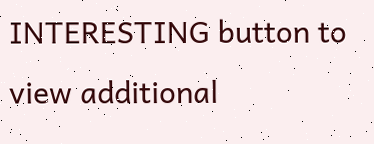INTERESTING button to view additional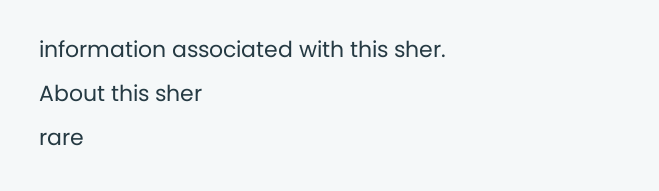information associated with this sher.
About this sher
rare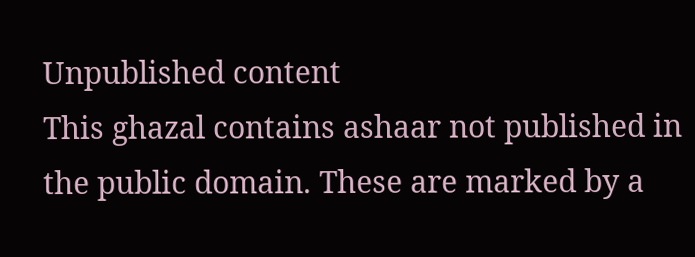Unpublished content
This ghazal contains ashaar not published in the public domain. These are marked by a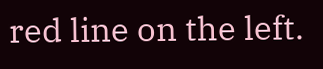red line on the left.